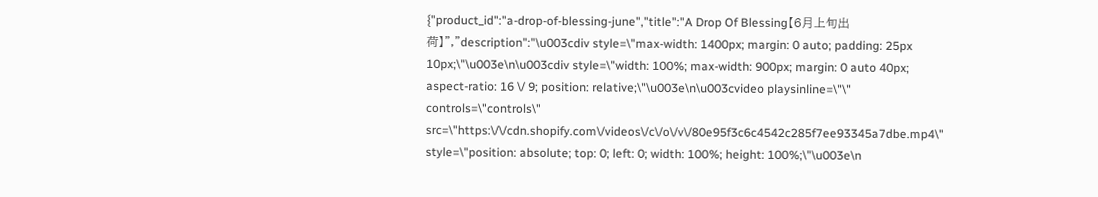{"product_id":"a-drop-of-blessing-june","title":"A Drop Of Blessing【6月上旬出荷】","description":"\u003cdiv style=\"max-width: 1400px; margin: 0 auto; padding: 25px 10px;\"\u003e\n\u003cdiv style=\"width: 100%; max-width: 900px; margin: 0 auto 40px; aspect-ratio: 16 \/ 9; position: relative;\"\u003e\n\u003cvideo playsinline=\"\" controls=\"controls\" src=\"https:\/\/cdn.shopify.com\/videos\/c\/o\/v\/80e95f3c6c4542c285f7ee93345a7dbe.mp4\" style=\"position: absolute; top: 0; left: 0; width: 100%; height: 100%;\"\u003e\n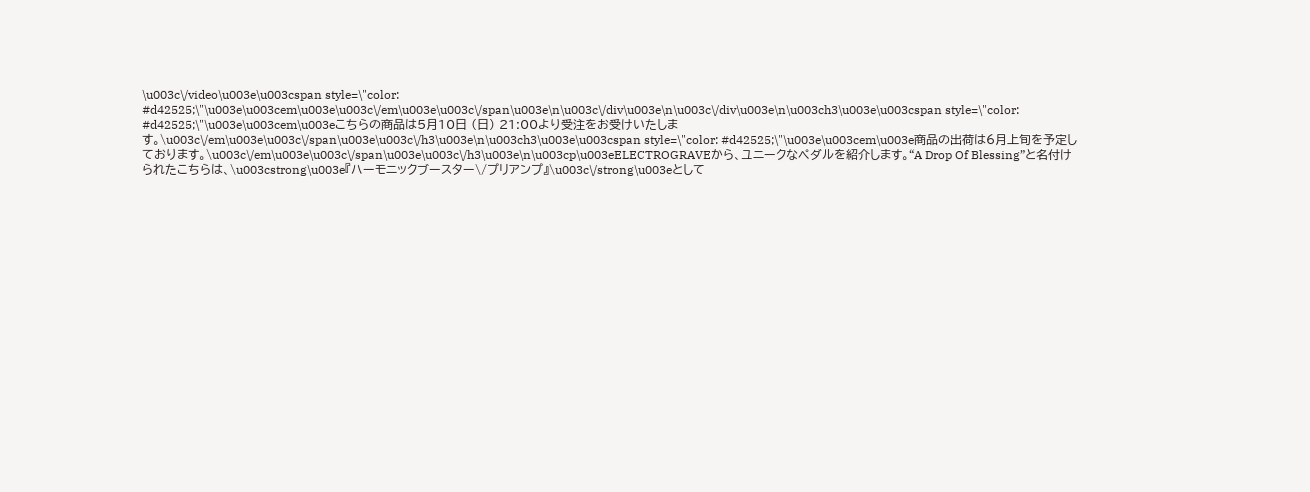\u003c\/video\u003e\u003cspan style=\"color: #d42525;\"\u003e\u003cem\u003e\u003c\/em\u003e\u003c\/span\u003e\n\u003c\/div\u003e\n\u003c\/div\u003e\n\u003ch3\u003e\u003cspan style=\"color: #d42525;\"\u003e\u003cem\u003eこちらの商品は5月10日 (日) 21:00より受注をお受けいたします。\u003c\/em\u003e\u003c\/span\u003e\u003c\/h3\u003e\n\u003ch3\u003e\u003cspan style=\"color: #d42525;\"\u003e\u003cem\u003e商品の出荷は6月上旬を予定しております。\u003c\/em\u003e\u003c\/span\u003e\u003c\/h3\u003e\n\u003cp\u003eELECTROGRAVEから、ユニークなペダルを紹介します。“A Drop Of Blessing”と名付けられたこちらは、\u003cstrong\u003e『ハーモニックブースター\/プリアンプ』\u003c\/strong\u003eとして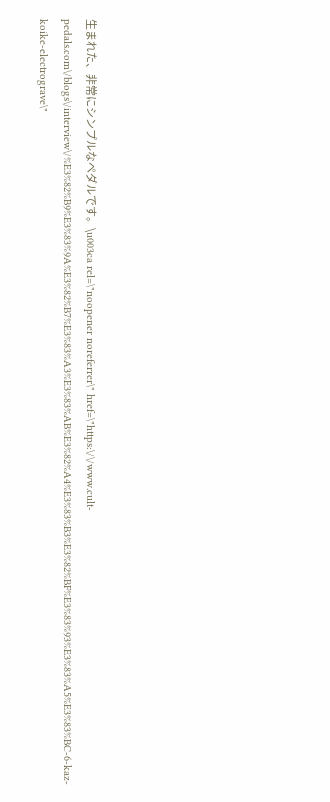生まれた、非常にシンプルなペダルです。\u003ca rel=\"noopener noreferrer\" href=\"https:\/\/www.cult-pedals.com\/blogs\/interview\/%E3%82%B9%E3%83%9A%E3%82%B7%E3%83%A3%E3%83%AB%E3%82%A4%E3%83%B3%E3%82%BF%E3%83%93%E3%83%A5%E3%83%BC-6-kaz-koike-electrograve\"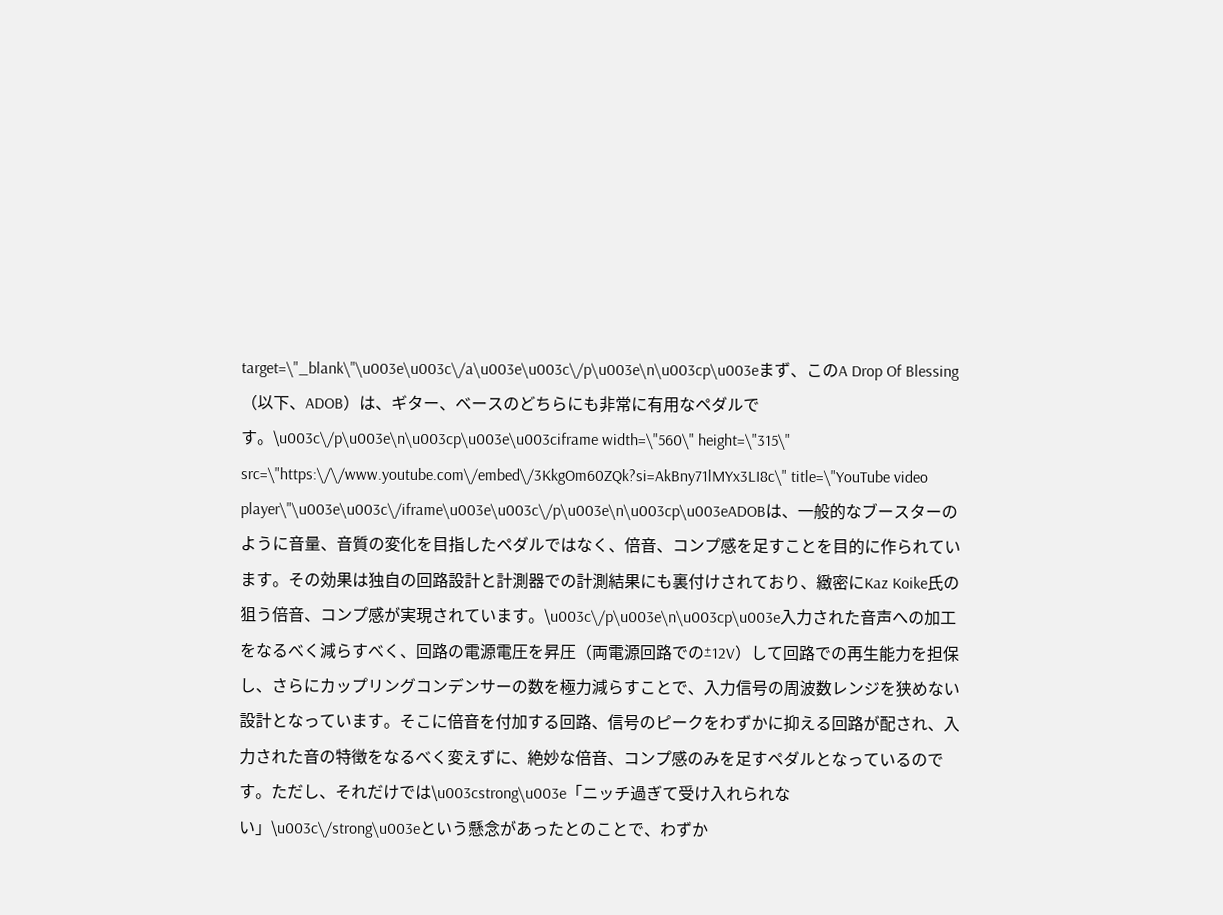target=\"_blank\"\u003e\u003c\/a\u003e\u003c\/p\u003e\n\u003cp\u003eまず、このA Drop Of Blessing（以下、ADOB）は、ギター、ベースのどちらにも非常に有用なペダルです。\u003c\/p\u003e\n\u003cp\u003e\u003ciframe width=\"560\" height=\"315\" src=\"https:\/\/www.youtube.com\/embed\/3KkgOm60ZQk?si=AkBny71lMYx3LI8c\" title=\"YouTube video player\"\u003e\u003c\/iframe\u003e\u003c\/p\u003e\n\u003cp\u003eADOBは、一般的なブースターのように音量、音質の変化を目指したペダルではなく、倍音、コンプ感を足すことを目的に作られています。その効果は独自の回路設計と計測器での計測結果にも裏付けされており、緻密にKaz Koike氏の狙う倍音、コンプ感が実現されています。\u003c\/p\u003e\n\u003cp\u003e入力された音声への加工をなるべく減らすべく、回路の電源電圧を昇圧（両電源回路での±12V）して回路での再生能力を担保し、さらにカップリングコンデンサーの数を極力減らすことで、入力信号の周波数レンジを狭めない設計となっています。そこに倍音を付加する回路、信号のピークをわずかに抑える回路が配され、入力された音の特徴をなるべく変えずに、絶妙な倍音、コンプ感のみを足すペダルとなっているのです。ただし、それだけでは\u003cstrong\u003e「ニッチ過ぎて受け入れられない」\u003c\/strong\u003eという懸念があったとのことで、わずか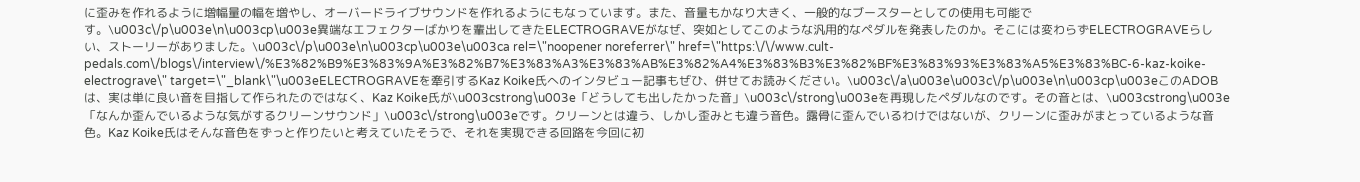に歪みを作れるように増幅量の幅を増やし、オーバードライブサウンドを作れるようにもなっています。また、音量もかなり大きく、一般的なブースターとしての使用も可能です。\u003c\/p\u003e\n\u003cp\u003e異端なエフェクターばかりを輩出してきたELECTROGRAVEがなぜ、突如としてこのような汎用的なペダルを発表したのか。そこには変わらずELECTROGRAVEらしい、ストーリーがありました。\u003c\/p\u003e\n\u003cp\u003e\u003ca rel=\"noopener noreferrer\" href=\"https:\/\/www.cult-pedals.com\/blogs\/interview\/%E3%82%B9%E3%83%9A%E3%82%B7%E3%83%A3%E3%83%AB%E3%82%A4%E3%83%B3%E3%82%BF%E3%83%93%E3%83%A5%E3%83%BC-6-kaz-koike-electrograve\" target=\"_blank\"\u003eELECTROGRAVEを牽引するKaz Koike氏へのインタビュー記事もぜひ、併せてお読みください。\u003c\/a\u003e\u003c\/p\u003e\n\u003cp\u003eこのADOBは、実は単に良い音を目指して作られたのではなく、Kaz Koike氏が\u003cstrong\u003e「どうしても出したかった音」\u003c\/strong\u003eを再現したペダルなのです。その音とは、\u003cstrong\u003e「なんか歪んでいるような気がするクリーンサウンド」\u003c\/strong\u003eです。クリーンとは違う、しかし歪みとも違う音色。露骨に歪んでいるわけではないが、クリーンに歪みがまとっているような音色。Kaz Koike氏はそんな音色をずっと作りたいと考えていたそうで、それを実現できる回路を今回に初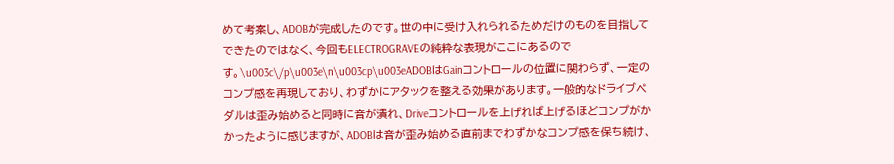めて考案し、ADOBが完成したのです。世の中に受け入れられるためだけのものを目指してできたのではなく、今回もELECTROGRAVEの純粋な表現がここにあるのです。\u003c\/p\u003e\n\u003cp\u003eADOBはGainコントロールの位置に関わらず、一定のコンプ感を再現しており、わずかにアタックを整える効果があります。一般的なドライブペダルは歪み始めると同時に音が潰れ、Driveコントロールを上げれば上げるほどコンプがかかったように感じますが、ADOBは音が歪み始める直前までわずかなコンプ感を保ち続け、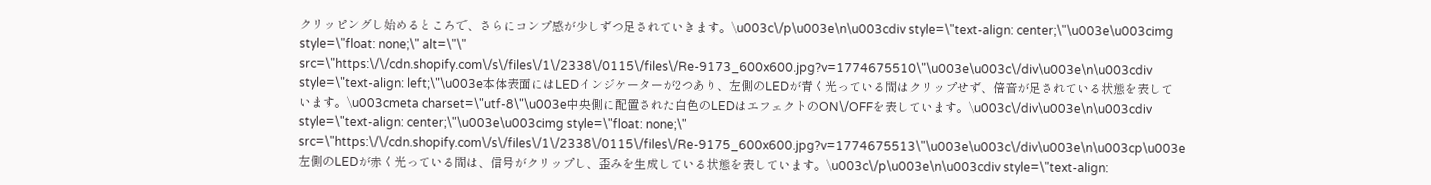クリッピングし始めるところで、さらにコンプ感が少しずつ足されていきます。\u003c\/p\u003e\n\u003cdiv style=\"text-align: center;\"\u003e\u003cimg style=\"float: none;\" alt=\"\" src=\"https:\/\/cdn.shopify.com\/s\/files\/1\/2338\/0115\/files\/Re-9173_600x600.jpg?v=1774675510\"\u003e\u003c\/div\u003e\n\u003cdiv style=\"text-align: left;\"\u003e本体表面にはLEDインジケーターが2つあり、左側のLEDが青く光っている間はクリップせず、倍音が足されている状態を表しています。\u003cmeta charset=\"utf-8\"\u003e中央側に配置された白色のLEDはエフェクトのON\/OFFを表しています。\u003c\/div\u003e\n\u003cdiv style=\"text-align: center;\"\u003e\u003cimg style=\"float: none;\" src=\"https:\/\/cdn.shopify.com\/s\/files\/1\/2338\/0115\/files\/Re-9175_600x600.jpg?v=1774675513\"\u003e\u003c\/div\u003e\n\u003cp\u003e左側のLEDが赤く光っている間は、信号がクリップし、歪みを生成している状態を表しています。\u003c\/p\u003e\n\u003cdiv style=\"text-align: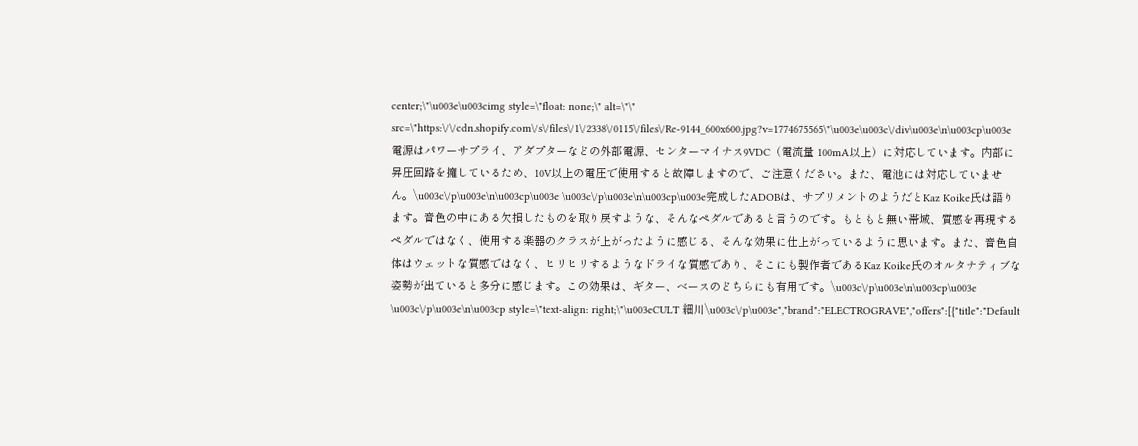center;\"\u003e\u003cimg style=\"float: none;\" alt=\"\" src=\"https:\/\/cdn.shopify.com\/s\/files\/1\/2338\/0115\/files\/Re-9144_600x600.jpg?v=1774675565\"\u003e\u003c\/div\u003e\n\u003cp\u003e電源はパワーサプライ、アダプターなどの外部電源、センターマイナス9VDC（電流量 100mA以上）に対応しています。内部に昇圧回路を擁しているため、10V以上の電圧で使用すると故障しますので、ご注意ください。また、電池には対応していません。\u003c\/p\u003e\n\u003cp\u003e \u003c\/p\u003e\n\u003cp\u003e完成したADOBは、サプリメントのようだとKaz Koike氏は語ります。音色の中にある欠損したものを取り戻すような、そんなペダルであると言うのです。もともと無い帯域、質感を再現するペダルではなく、使用する楽器のクラスが上がったように感じる、そんな効果に仕上がっているように思います。また、音色自体はウェットな質感ではなく、ヒリヒリするようなドライな質感であり、そこにも製作者であるKaz Koike氏のオルタナティブな姿勢が出ていると多分に感じます。この効果は、ギター、ベースのどちらにも有用です。\u003c\/p\u003e\n\u003cp\u003e \u003c\/p\u003e\n\u003cp style=\"text-align: right;\"\u003eCULT 細川\u003c\/p\u003e","brand":"ELECTROGRAVE","offers":[{"title":"Default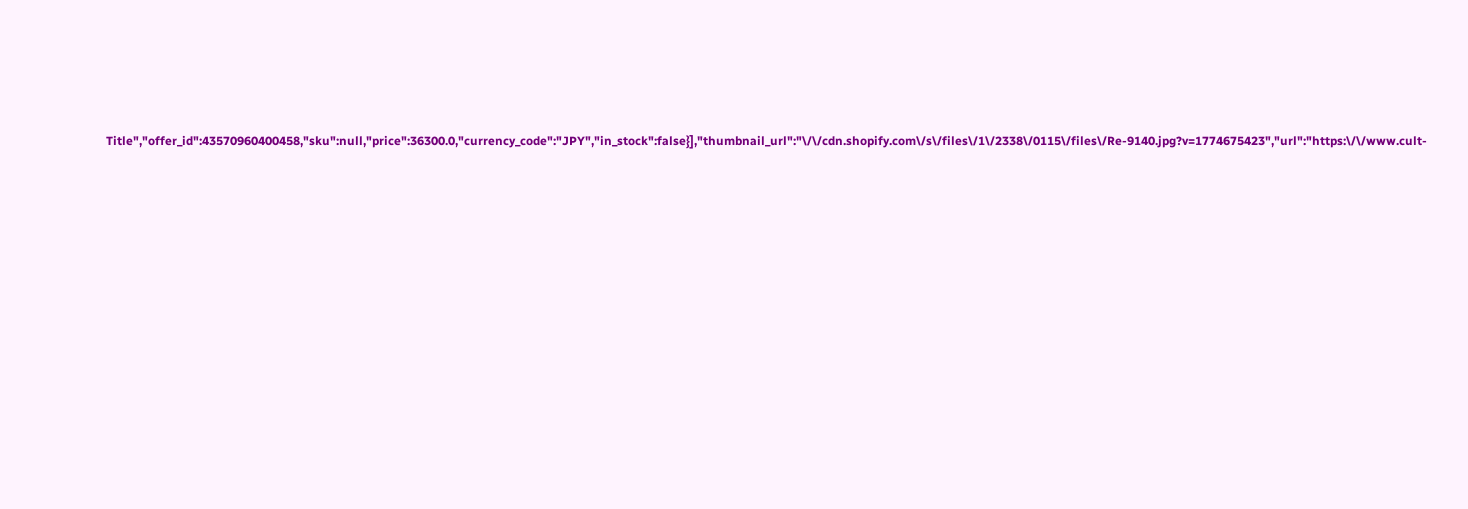Title","offer_id":43570960400458,"sku":null,"price":36300.0,"currency_code":"JPY","in_stock":false}],"thumbnail_url":"\/\/cdn.shopify.com\/s\/files\/1\/2338\/0115\/files\/Re-9140.jpg?v=1774675423","url":"https:\/\/www.cult-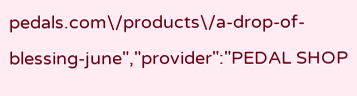pedals.com\/products\/a-drop-of-blessing-june","provider":"PEDAL SHOP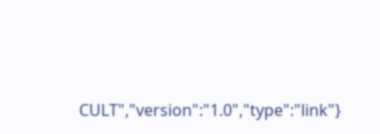CULT","version":"1.0","type":"link"}